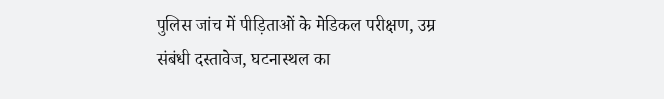पुलिस जांच में पीड़िताओं के मेडिकल परीक्षण, उम्र संबंधी दस्तावेज, घटनास्थल का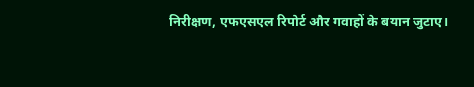निरीक्षण, एफएसएल रिपोर्ट और गवाहों के बयान जुटाए।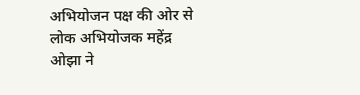अभियोजन पक्ष की ओर से लोक अभियोजक महेंद्र ओझा ने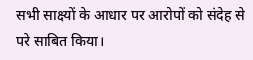सभी साक्ष्यों के आधार पर आरोपों को संदेह से परे साबित किया।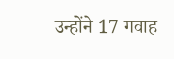उन्होंने 17 गवाह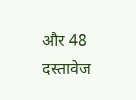और 48 दस्तावेज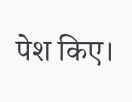पेश किए।